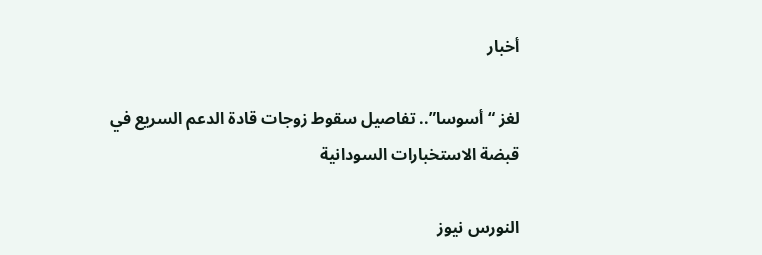أخبار

لغز “أسوسا”.. تفاصيل سقوط زوجات قادة الدعم السريع في قبضة الاستخبارات السودانية

النورس نيوز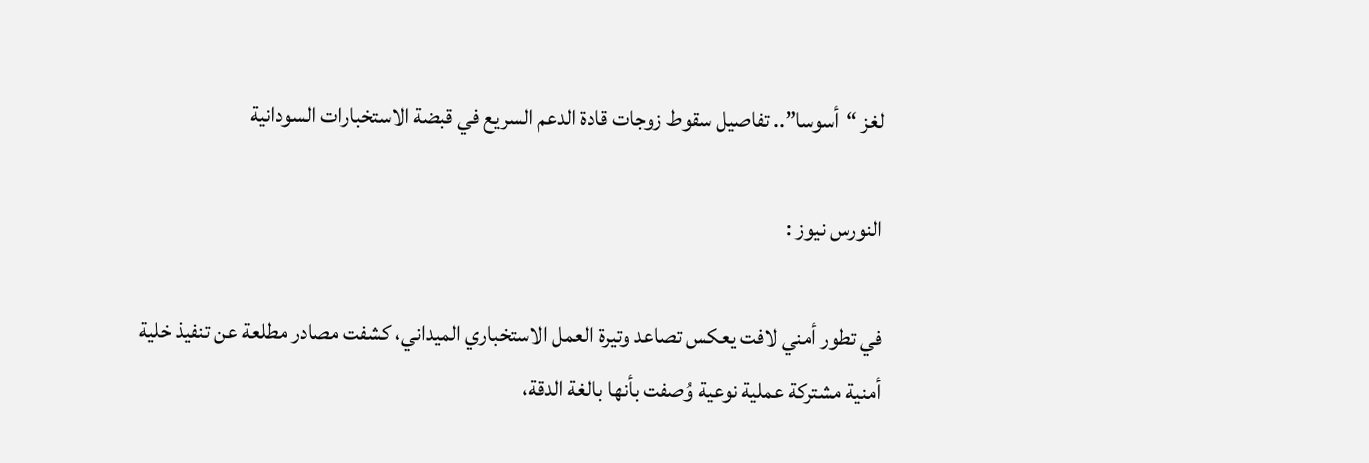لغز “أسوسا”.. تفاصيل سقوط زوجات قادة الدعم السريع في قبضة الاستخبارات السودانية

النورس نيوز :

في تطور أمني لافت يعكس تصاعد وتيرة العمل الاستخباري الميداني، كشفت مصادر مطلعة عن تنفيذ خلية أمنية مشتركة عملية نوعية وُصفت بأنها بالغة الدقة،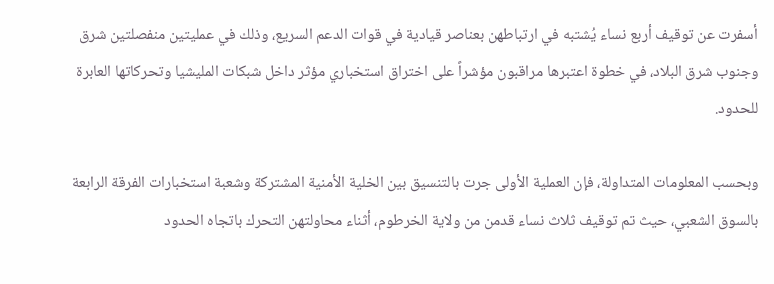أسفرت عن توقيف أربع نساء يُشتبه في ارتباطهن بعناصر قيادية في قوات الدعم السريع، وذلك في عمليتين منفصلتين شرق وجنوب شرق البلاد، في خطوة اعتبرها مراقبون مؤشراً على اختراق استخباري مؤثر داخل شبكات المليشيا وتحركاتها العابرة للحدود.

وبحسب المعلومات المتداولة، فإن العملية الأولى جرت بالتنسيق بين الخلية الأمنية المشتركة وشعبة استخبارات الفرقة الرابعة بالسوق الشعبي، حيث تم توقيف ثلاث نساء قدمن من ولاية الخرطوم، أثناء محاولتهن التحرك باتجاه الحدود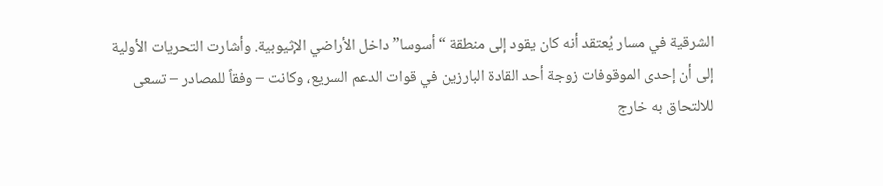الشرقية في مسار يُعتقد أنه كان يقود إلى منطقة “أسوسا” داخل الأراضي الإثيوبية. وأشارت التحريات الأولية إلى أن إحدى الموقوفات زوجة أحد القادة البارزين في قوات الدعم السريع، وكانت – وفقاً للمصادر – تسعى للالتحاق به خارج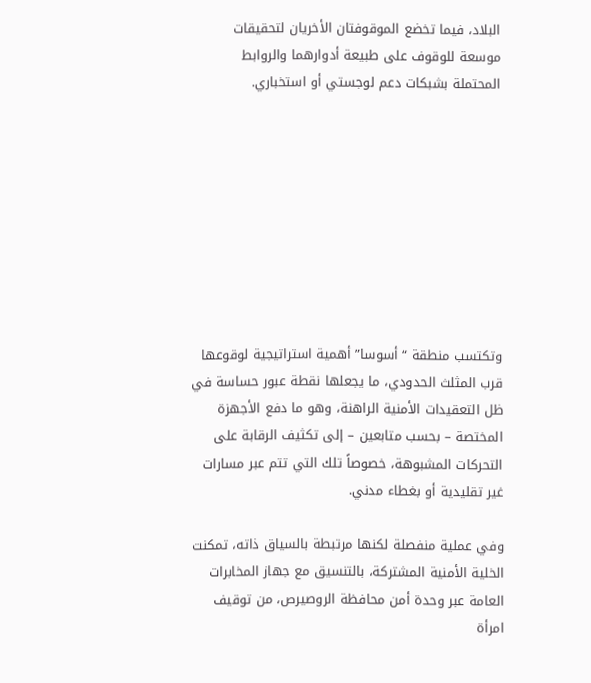البلاد، فيما تخضع الموقوفتان الأخريان لتحقيقات موسعة للوقوف على طبيعة أدوارهما والروابط المحتملة بشبكات دعم لوجستي أو استخباري.









وتكتسب منطقة “أسوسا” أهمية استراتيجية لوقوعها قرب المثلث الحدودي، ما يجعلها نقطة عبور حساسة في ظل التعقيدات الأمنية الراهنة، وهو ما دفع الأجهزة المختصة – بحسب متابعين – إلى تكثيف الرقابة على التحركات المشبوهة، خصوصاً تلك التي تتم عبر مسارات غير تقليدية أو بغطاء مدني.

وفي عملية منفصلة لكنها مرتبطة بالسياق ذاته، تمكنت الخلية الأمنية المشتركة، بالتنسيق مع جهاز المخابرات العامة عبر وحدة أمن محافظة الروصيرص، من توقيف امرأة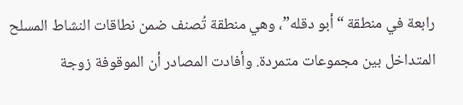رابعة في منطقة “أبو دقله”، وهي منطقة تُصنف ضمن نطاقات النشاط المسلح المتداخل بين مجموعات متمردة. وأفادت المصادر أن الموقوفة زوجة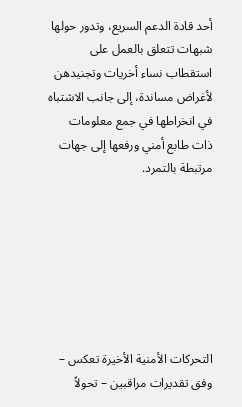أحد قادة الدعم السريع، وتدور حولها شبهات تتعلق بالعمل على استقطاب نساء أخريات وتجنيدهن لأغراض مساندة، إلى جانب الاشتباه في انخراطها في جمع معلومات ذات طابع أمني ورفعها إلى جهات مرتبطة بالتمرد.







التحركات الأمنية الأخيرة تعكس – وفق تقديرات مراقبين – تحولاً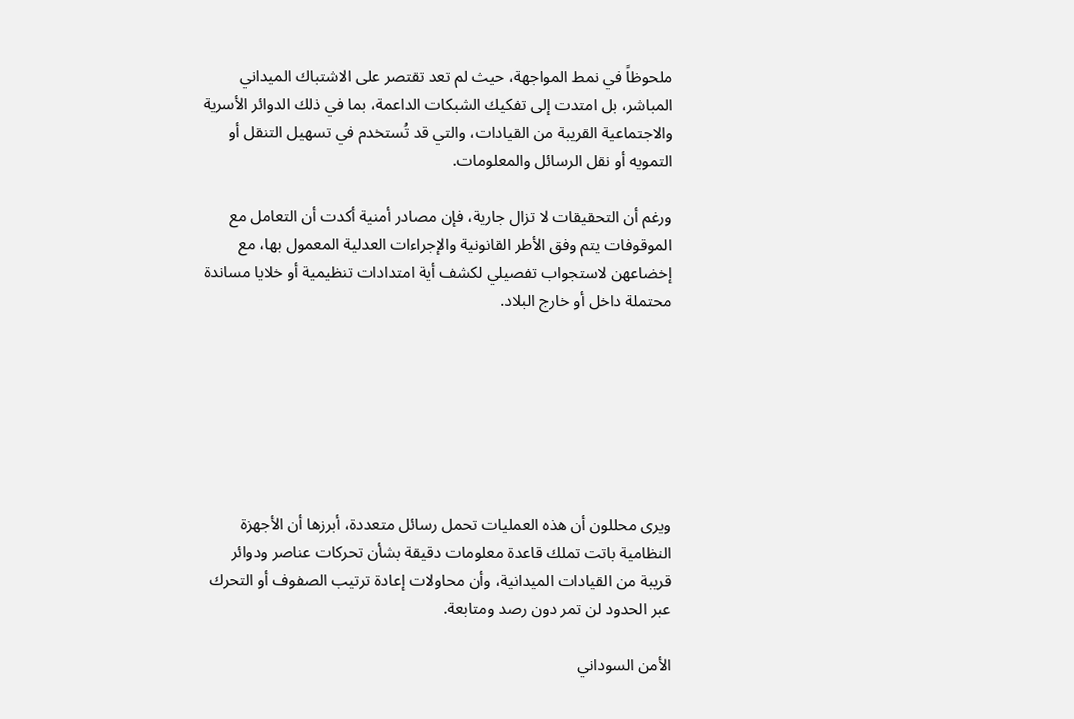ملحوظاً في نمط المواجهة، حيث لم تعد تقتصر على الاشتباك الميداني المباشر، بل امتدت إلى تفكيك الشبكات الداعمة، بما في ذلك الدوائر الأسرية والاجتماعية القريبة من القيادات، والتي قد تُستخدم في تسهيل التنقل أو التمويه أو نقل الرسائل والمعلومات.

ورغم أن التحقيقات لا تزال جارية، فإن مصادر أمنية أكدت أن التعامل مع الموقوفات يتم وفق الأطر القانونية والإجراءات العدلية المعمول بها، مع إخضاعهن لاستجواب تفصيلي لكشف أية امتدادات تنظيمية أو خلايا مساندة محتملة داخل أو خارج البلاد.







ويرى محللون أن هذه العمليات تحمل رسائل متعددة، أبرزها أن الأجهزة النظامية باتت تملك قاعدة معلومات دقيقة بشأن تحركات عناصر ودوائر قريبة من القيادات الميدانية، وأن محاولات إعادة ترتيب الصفوف أو التحرك عبر الحدود لن تمر دون رصد ومتابعة.

الأمن السوداني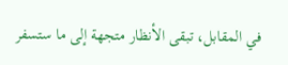في المقابل، تبقى الأنظار متجهة إلى ما ستسفر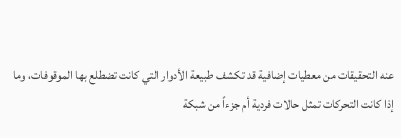عنه التحقيقات من معطيات إضافية قد تكشف طبيعة الأدوار التي كانت تضطلع بها الموقوفات، وما إذا كانت التحركات تمثل حالات فردية أم جزءاً من شبكة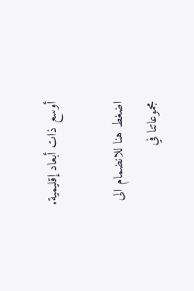أوسع ذات أبعاد إقليمية.

اضغط هنا للانضمام الى مجموعاتنا في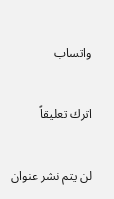واتساب

اترك تعليقاً

لن يتم نشر عنوان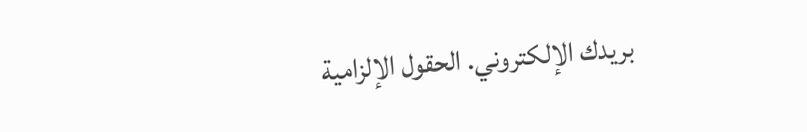بريدك الإلكتروني. الحقول الإلزامية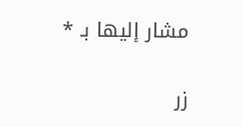مشار إليها بـ *

زر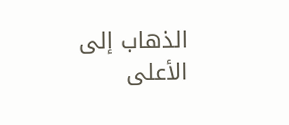الذهاب إلى الأعلى